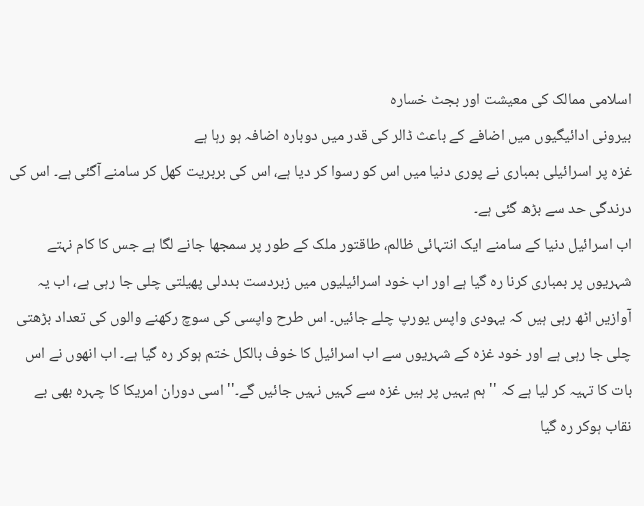اسلامی ممالک کی معیشت اور بجٹ خسارہ
بیرونی ادائیگیوں میں اضافے کے باعث ڈالر کی قدر میں دوبارہ اضافہ ہو رہا ہے
غزہ پر اسرائیلی بمباری نے پوری دنیا میں اس کو رسوا کر دیا ہے، اس کی بربریت کھل کر سامنے آگئی ہے۔ اس کی درندگی حد سے بڑھ گئی ہے۔
اب اسرائیل دنیا کے سامنے ایک انتہائی ظالم، طاقتور ملک کے طور پر سمجھا جانے لگا ہے جس کا کام نہتے شہریوں پر بمباری کرنا رہ گیا ہے اور اب خود اسرائیلیوں میں زبردست بددلی پھیلتی چلی جا رہی ہے، اب یہ آوازیں اٹھ رہی ہیں کہ یہودی واپس یورپ چلے جائیں۔ اس طرح واپسی کی سوچ رکھنے والوں کی تعداد بڑھتی چلی جا رہی ہے اور خود غزہ کے شہریوں سے اب اسرائیل کا خوف بالکل ختم ہوکر رہ گیا ہے۔ اب انھوں نے اس بات کا تہیہ کر لیا ہے کہ '' ہم یہیں پر ہیں غزہ سے کہیں نہیں جائیں گے۔'' اسی دوران امریکا کا چہرہ بھی بے نقاب ہوکر رہ گیا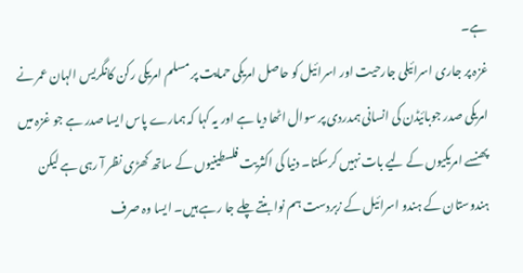ہے۔
غزہ پر جاری اسرائیلی جارحیت اور اسرائیل کو حاصل امریکی حمایت پر مسلم امریکی رکن کانگریس الہان عمر نے امریکی صدر جوبائیڈن کی انسانی ہمدردی پر سوال اٹھا دیا ہے اور یہ کہا کہ ہمارے پاس ایسا صدر ہے جو غزہ میں پھنسے امریکیوں کے لیے بات نہیں کرسکتا۔ دنیا کی اکثریت فلسطینیوں کے ساتھ کھڑی نظر آ رہی ہے لیکن ہندوستان کے ہندو اسرائیل کے زبردست ہم نوا بنتے چلے جا رہے ہیں۔ ایسا وہ صرف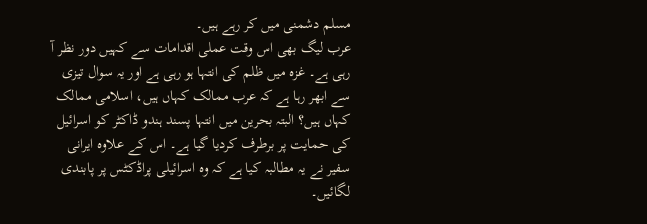مسلم دشمنی میں کر رہے ہیں۔
عرب لیگ بھی اس وقت عملی اقدامات سے کہیں دور نظر آ رہی ہے۔ غزہ میں ظلم کی انتہا ہو رہی ہے اور یہ سوال تیزی سے ابھر رہا ہے کہ عرب ممالک کہاں ہیں، اسلامی ممالک کہاں ہیں؟ البتہ بحرین میں انتہا پسند ہندو ڈاکٹر کو اسرائیل کی حمایت پر برطرف کردیا گیا ہے۔ اس کے علاوہ ایرانی سفیر نے یہ مطالبہ کیا ہے کہ وہ اسرائیلی پراڈکٹس پر پابندی لگائیں۔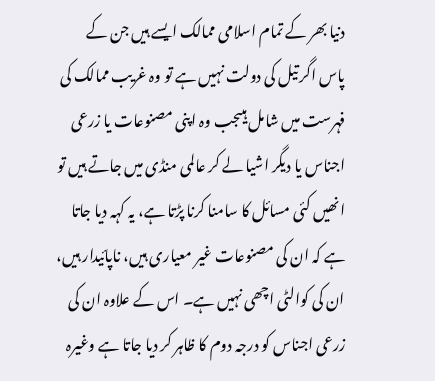دنیا بھر کے تمام اسلامی ممالک ایسے ہیں جن کے پاس اگر تیل کی دولت نہیں ہے تو وہ غریب ممالک کی فہرست میں شامل ہیںجب وہ اپنی مصنوعات یا زرعی اجناس یا دیگر اشیا لے کر عالمی منڈی میں جاتے ہیں تو انھیں کئی مسائل کا سامنا کرنا پڑتا ہے، یہ کہہ دیا جاتا ہے کہ ان کی مصنوعات غیر معیاری ہیں، ناپائیدار ہیں، ان کی کوالٹی اچھی نہیں ہے۔ اس کے علاوہ ان کی زرعی اجناس کو درجہ دوم کا ظاہر کر دیا جاتا ہے وغیرہ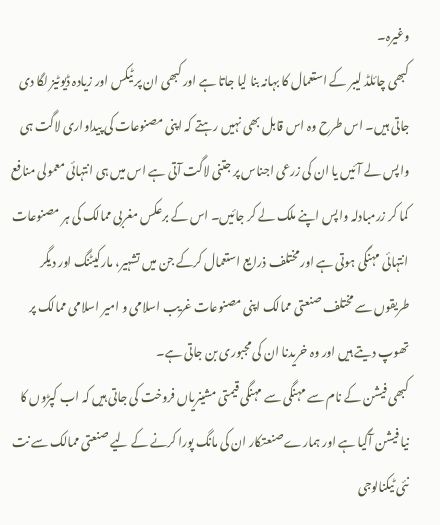وغیرہ۔
کبھی چائلڈ لیبر کے استعمال کا بہانہ بنا لیا جاتا ہے اور کبھی ان پر ٹیکس اور زیادہ ڈیوٹیز لگا دی جاتی ہیں۔ اس طرح وہ اس قابل بھی نہیں رہتے کہ اپنی مصنوعات کی پیداواری لاگت ہی واپس لے آئیں یا ان کی زرعی اجناس پر جتنی لاگت آتی ہے اس میں ہی انتہائی معمولی منافع کما کر زرمبادلہ واپس اپنے ملک لے کر جائیں۔ اس کے برعکس مغربی ممالک کی ہر مصنوعات انتہائی مہنگی ہوتی ہے اور مختلف ذرایع استعمال کرکے جن میں تشہیر، مارکیٹنگ اور دیگر طریقوں سے مختلف صنعتی ممالک اپنی مصنوعات غریب اسلامی و امیر اسلامی ممالک پر تھوپ دیتے ہیں اور وہ خریدنا ان کی مجبوری بن جاتی ہے۔
کبھی فیشن کے نام سے مہنگی سے مہنگی قیمتی مشینریاں فروخت کی جاتی ہیں کہ اب کپڑوں کا نیا فیشن آگیا ہے اور ہمارے صنعتکار ان کی مانگ پورا کرنے کے لیے صنعتی ممالک سے نت نئی ٹیکنالوجی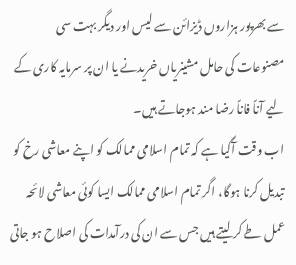سے بھرپور ہزاروں ڈیزائن سے لیس اور دیگر بہت سی مصنوعات کی حامل مشینریاں خریدنے یا ان پر سرمایہ کاری کے لیے آناً فاناً رضا مند ہوجاتے ہیں۔
اب وقت آگیا ہے کہ تمام اسلامی ممالک کو اپنے معاشی رخ کو تبدیل کرنا ہوگا، اگر تمام اسلامی ممالک ایسا کوئی معاشی لائحہ عمل طے کر لیتے ہیں جس سے ان کی درآمدات کی اصلاح ہو جاتی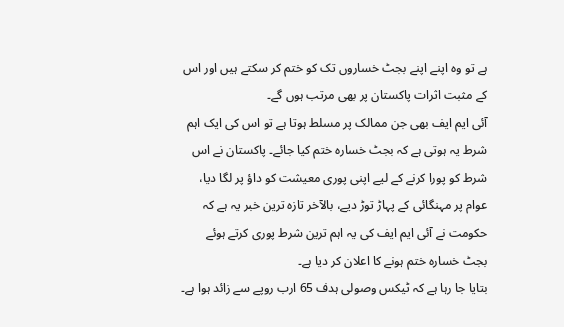ہے تو وہ اپنے اپنے بجٹ خساروں تک کو ختم کر سکتے ہیں اور اس کے مثبت اثرات پاکستان پر بھی مرتب ہوں گے۔
آئی ایم ایف بھی جن ممالک پر مسلط ہوتا ہے تو اس کی ایک اہم شرط یہ ہوتی ہے کہ بجٹ خسارہ ختم کیا جائے۔ پاکستان نے اس شرط کو پورا کرنے کے لیے اپنی پوری معیشت کو داؤ پر لگا دیا، عوام پر مہنگائی کے پہاڑ توڑ دیے، بالآخر تازہ ترین خبر یہ ہے کہ حکومت نے آئی ایم ایف کی یہ اہم ترین شرط پوری کرتے ہوئے بجٹ خسارہ ختم ہونے کا اعلان کر دیا ہے۔
بتایا جا رہا ہے کہ ٹیکس وصولی ہدف 65 ارب روپے سے زائد ہوا ہے۔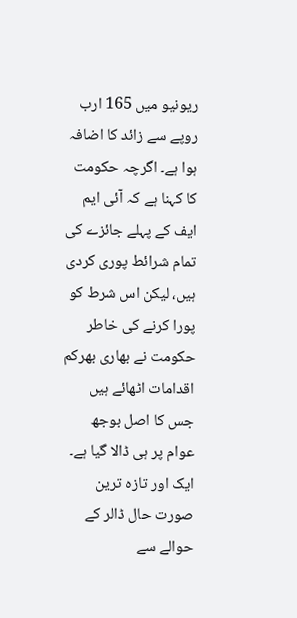ریونیو میں 165 ارب روپے سے زائد کا اضافہ ہوا ہے۔ اگرچہ حکومت کا کہنا ہے کہ آئی ایم ایف کے پہلے جائزے کی تمام شرائط پوری کردی ہیں، لیکن اس شرط کو پورا کرنے کی خاطر حکومت نے بھاری بھرکم اقدامات اٹھائے ہیں جس کا اصل بوجھ عوام پر ہی ڈالا گیا ہے۔
ایک اور تازہ ترین صورت حال ڈالر کے حوالے سے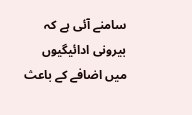سامنے آئی ہے کہ بیرونی ادائیگیوں میں اضافے کے باعث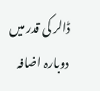ڈالر کی قدر میں دوبارہ اضافہ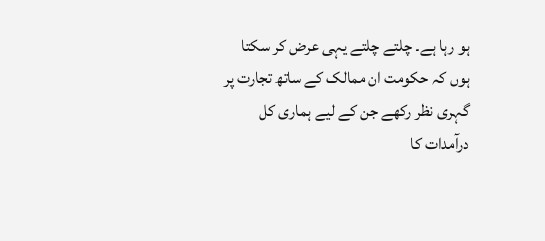ہو رہا ہے۔ چلتے چلتے یہی عرض کر سکتا ہوں کہ حکومت ان ممالک کے ساتھ تجارت پر گہری نظر رکھے جن کے لیے ہماری کل درآمدات کا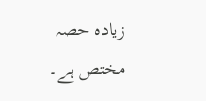زیادہ حصہ مختص ہے۔